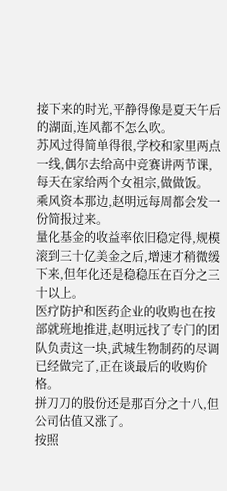接下来的时光,平静得像是夏天午后的湖面,连风都不怎么吹。
苏风过得简单得很,学校和家里两点一线,偶尔去给高中竞赛讲两节课,每天在家给两个女祖宗,做做饭。
乘风资本那边,赵明远每周都会发一份简报过来。
量化基金的收益率依旧稳定得,规模滚到三十亿美金之后,增速才稍微缓下来,但年化还是稳稳压在百分之三十以上。
医疗防护和医药企业的收购也在按部就班地推进,赵明远找了专门的团队负责这一块,武城生物制药的尽调已经做完了,正在谈最后的收购价格。
拼刀刀的股份还是那百分之十八,但公司估值又涨了。
按照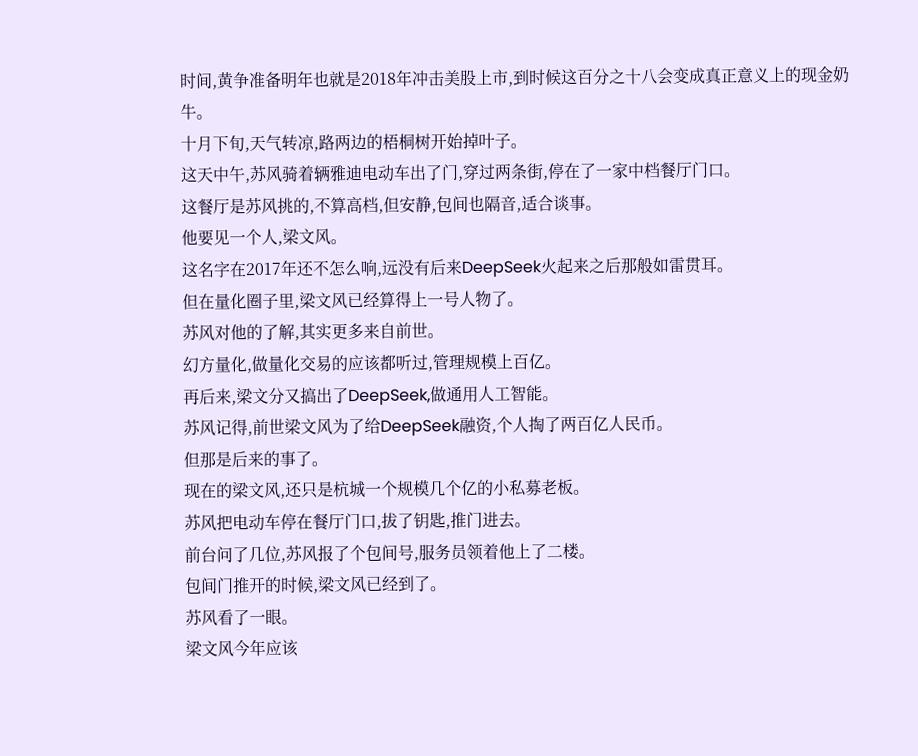时间,黄争准备明年也就是2018年冲击美股上市,到时候这百分之十八会变成真正意义上的现金奶牛。
十月下旬,天气转凉,路两边的梧桐树开始掉叶子。
这天中午,苏风骑着辆雅迪电动车出了门,穿过两条街,停在了一家中档餐厅门口。
这餐厅是苏风挑的,不算高档,但安静,包间也隔音,适合谈事。
他要见一个人,梁文风。
这名字在2017年还不怎么响,远没有后来DeepSeek火起来之后那般如雷贯耳。
但在量化圈子里,梁文风已经算得上一号人物了。
苏风对他的了解,其实更多来自前世。
幻方量化,做量化交易的应该都听过,管理规模上百亿。
再后来,梁文分又搞出了DeepSeek,做通用人工智能。
苏风记得,前世梁文风为了给DeepSeek融资,个人掏了两百亿人民币。
但那是后来的事了。
现在的梁文风,还只是杭城一个规模几个亿的小私募老板。
苏风把电动车停在餐厅门口,拔了钥匙,推门进去。
前台问了几位,苏风报了个包间号,服务员领着他上了二楼。
包间门推开的时候,梁文风已经到了。
苏风看了一眼。
梁文风今年应该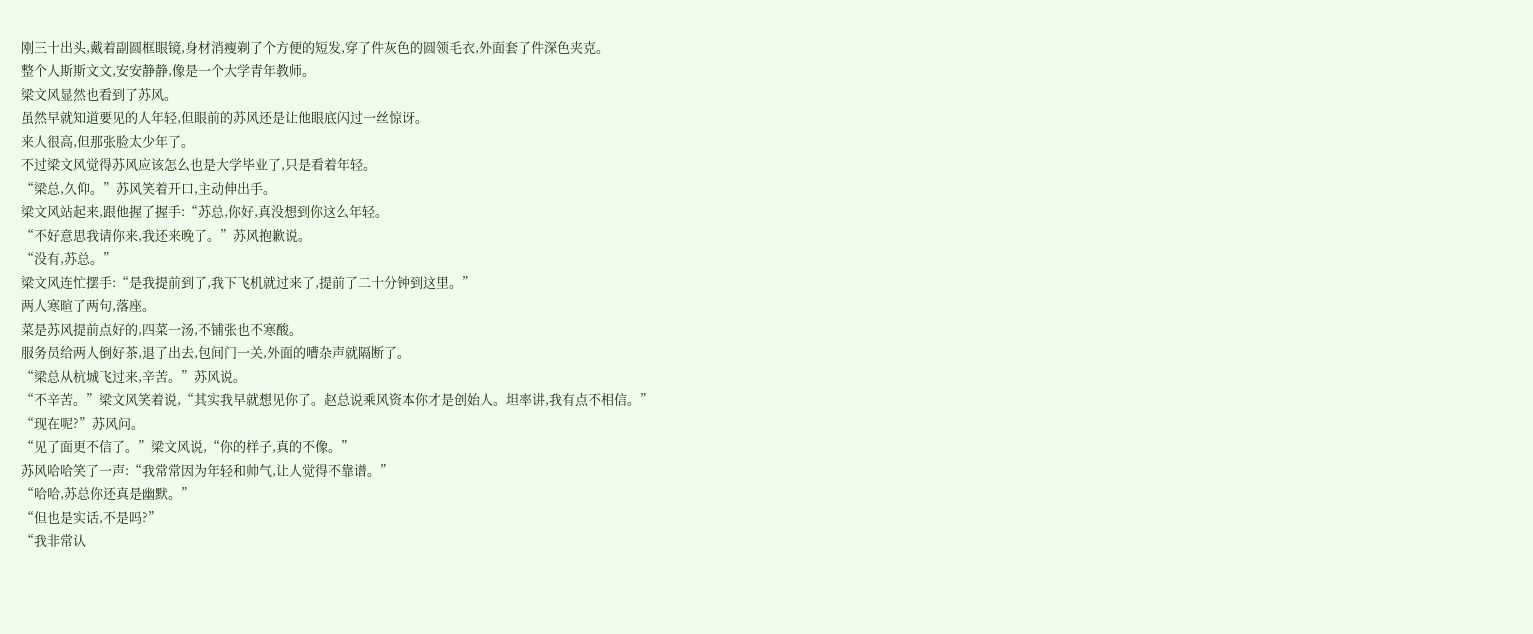刚三十出头,戴着副圆框眼镜,身材消瘦剃了个方便的短发,穿了件灰色的圆领毛衣,外面套了件深色夹克。
整个人斯斯文文,安安静静,像是一个大学青年教师。
梁文风显然也看到了苏风。
虽然早就知道要见的人年轻,但眼前的苏风还是让他眼底闪过一丝惊讶。
来人很高,但那张脸太少年了。
不过梁文风觉得苏风应该怎么也是大学毕业了,只是看着年轻。
“梁总,久仰。”苏风笑着开口,主动伸出手。
梁文风站起来,跟他握了握手:“苏总,你好,真没想到你这么年轻。
“不好意思我请你来,我还来晚了。”苏风抱歉说。
“没有,苏总。”
梁文风连忙摆手:“是我提前到了,我下飞机就过来了,提前了二十分钟到这里。”
两人寒暄了两句,落座。
菜是苏风提前点好的,四菜一汤,不铺张也不寒酸。
服务员给两人倒好茶,退了出去,包间门一关,外面的嘈杂声就隔断了。
“梁总从杭城飞过来,辛苦。”苏风说。
“不辛苦。”梁文风笑着说,“其实我早就想见你了。赵总说乘风资本你才是创始人。坦率讲,我有点不相信。”
“现在呢?”苏风问。
“见了面更不信了。”梁文风说,“你的样子,真的不像。”
苏风哈哈笑了一声:“我常常因为年轻和帅气,让人觉得不靠谱。”
“哈哈,苏总你还真是幽默。”
“但也是实话,不是吗?”
“我非常认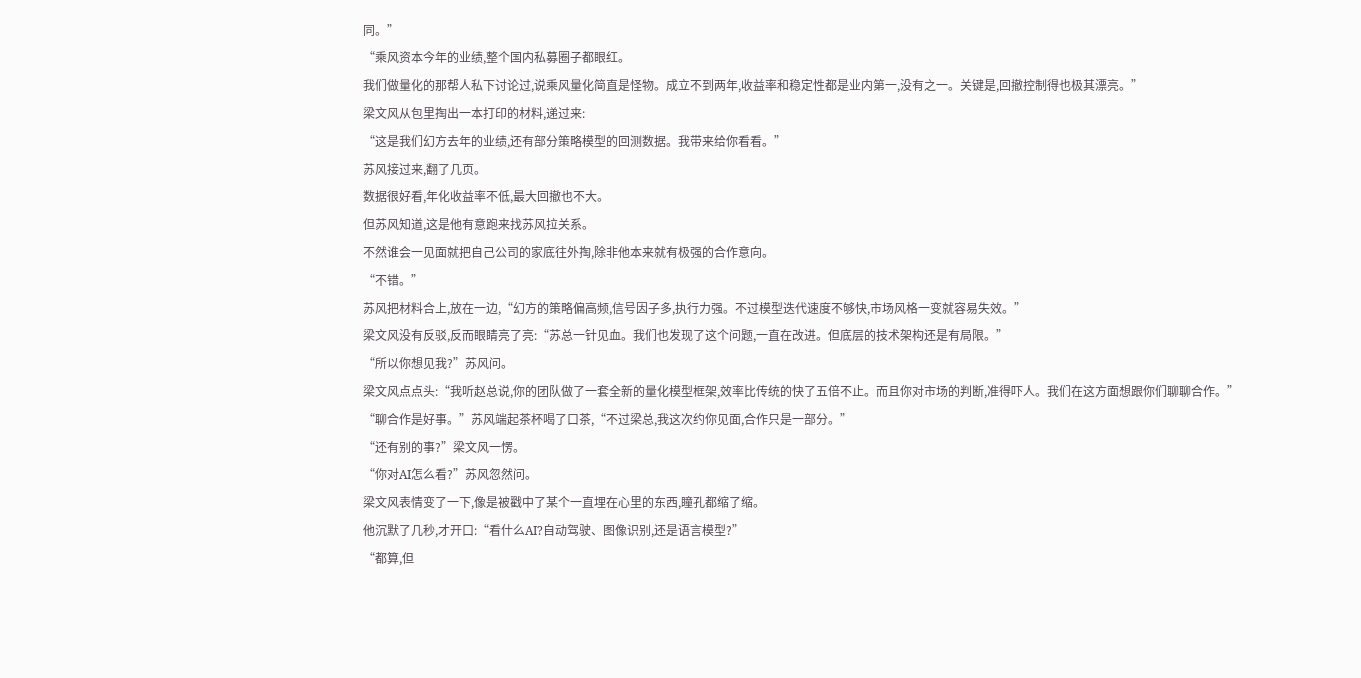同。”
“乘风资本今年的业绩,整个国内私募圈子都眼红。
我们做量化的那帮人私下讨论过,说乘风量化简直是怪物。成立不到两年,收益率和稳定性都是业内第一,没有之一。关键是,回撤控制得也极其漂亮。”
梁文风从包里掏出一本打印的材料,递过来:
“这是我们幻方去年的业绩,还有部分策略模型的回测数据。我带来给你看看。”
苏风接过来,翻了几页。
数据很好看,年化收益率不低,最大回撤也不大。
但苏风知道,这是他有意跑来找苏风拉关系。
不然谁会一见面就把自己公司的家底往外掏,除非他本来就有极强的合作意向。
“不错。”
苏风把材料合上,放在一边,“幻方的策略偏高频,信号因子多,执行力强。不过模型迭代速度不够快,市场风格一变就容易失效。”
梁文风没有反驳,反而眼睛亮了亮:“苏总一针见血。我们也发现了这个问题,一直在改进。但底层的技术架构还是有局限。”
“所以你想见我?”苏风问。
梁文风点点头:“我听赵总说,你的团队做了一套全新的量化模型框架,效率比传统的快了五倍不止。而且你对市场的判断,准得吓人。我们在这方面想跟你们聊聊合作。”
“聊合作是好事。”苏风端起茶杯喝了口茶,“不过梁总,我这次约你见面,合作只是一部分。”
“还有别的事?”梁文风一愣。
“你对AI怎么看?”苏风忽然问。
梁文风表情变了一下,像是被戳中了某个一直埋在心里的东西,瞳孔都缩了缩。
他沉默了几秒,才开口:“看什么AI?自动驾驶、图像识别,还是语言模型?”
“都算,但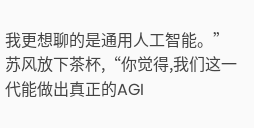我更想聊的是通用人工智能。”
苏风放下茶杯,“你觉得,我们这一代能做出真正的AGI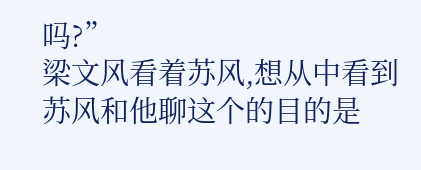吗?”
梁文风看着苏风,想从中看到苏风和他聊这个的目的是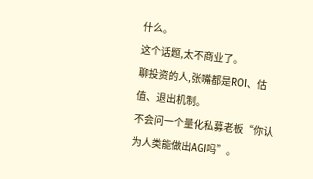什么。
这个话题,太不商业了。
聊投资的人,张嘴都是ROI、估值、退出机制。
不会问一个量化私募老板“你认为人类能做出AGI吗”。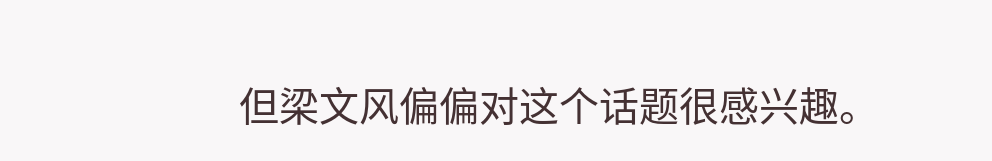但梁文风偏偏对这个话题很感兴趣。